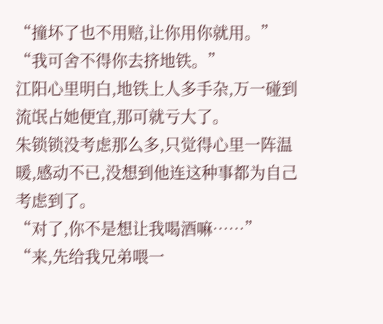“撞坏了也不用赔,让你用你就用。”
“我可舍不得你去挤地铁。”
江阳心里明白,地铁上人多手杂,万一碰到流氓占她便宜,那可就亏大了。
朱锁锁没考虑那么多,只觉得心里一阵温暖,感动不已,没想到他连这种事都为自己考虑到了。
“对了,你不是想让我喝酒嘛……”
“来,先给我兄弟喂一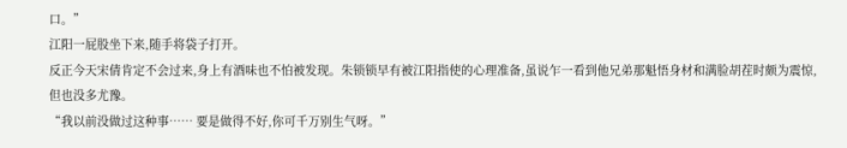口。”
江阳一屁股坐下来,随手将袋子打开。
反正今天宋倩肯定不会过来,身上有酒味也不怕被发现。朱锁锁早有被江阳指使的心理准备,虽说乍一看到他兄弟那魁悟身材和满脸胡茬时颇为震惊,但也没多尤豫。
“我以前没做过这种事…… 要是做得不好,你可千万别生气呀。”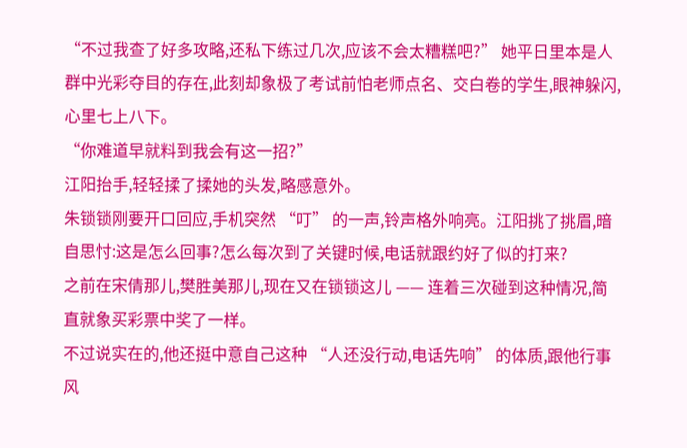“不过我查了好多攻略,还私下练过几次,应该不会太糟糕吧?” 她平日里本是人群中光彩夺目的存在,此刻却象极了考试前怕老师点名、交白卷的学生,眼神躲闪,心里七上八下。
“你难道早就料到我会有这一招?”
江阳抬手,轻轻揉了揉她的头发,略感意外。
朱锁锁刚要开口回应,手机突然 “叮” 的一声,铃声格外响亮。江阳挑了挑眉,暗自思忖:这是怎么回事?怎么每次到了关键时候,电话就跟约好了似的打来?
之前在宋倩那儿,樊胜美那儿,现在又在锁锁这儿 —— 连着三次碰到这种情况,简直就象买彩票中奖了一样。
不过说实在的,他还挺中意自己这种 “人还没行动,电话先响” 的体质,跟他行事风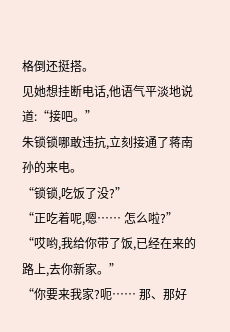格倒还挺搭。
见她想挂断电话,他语气平淡地说道:“接吧。”
朱锁锁哪敢违抗,立刻接通了蒋南孙的来电。
“锁锁,吃饭了没?”
“正吃着呢,嗯…… 怎么啦?”
“哎哟,我给你带了饭,已经在来的路上,去你新家。”
“你要来我家?呃…… 那、那好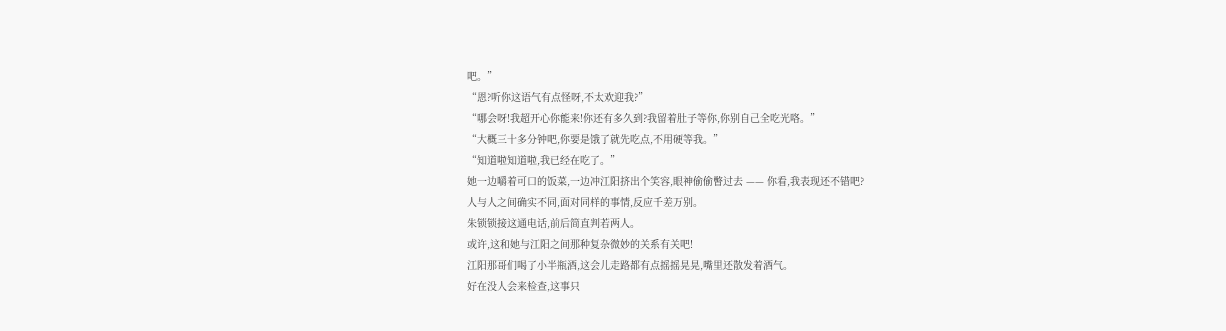吧。”
“恩?听你这语气有点怪呀,不太欢迎我?”
“哪会呀!我超开心你能来!你还有多久到?我留着肚子等你,你别自己全吃光咯。”
“大概三十多分钟吧,你要是饿了就先吃点,不用硬等我。”
“知道啦知道啦,我已经在吃了。”
她一边嚼着可口的饭菜,一边冲江阳挤出个笑容,眼神偷偷瞥过去 —— 你看,我表现还不错吧?
人与人之间确实不同,面对同样的事情,反应千差万别。
朱锁锁接这通电话,前后简直判若两人。
或许,这和她与江阳之间那种复杂微妙的关系有关吧!
江阳那哥们喝了小半瓶酒,这会儿走路都有点摇摇晃晃,嘴里还散发着酒气。
好在没人会来检查,这事只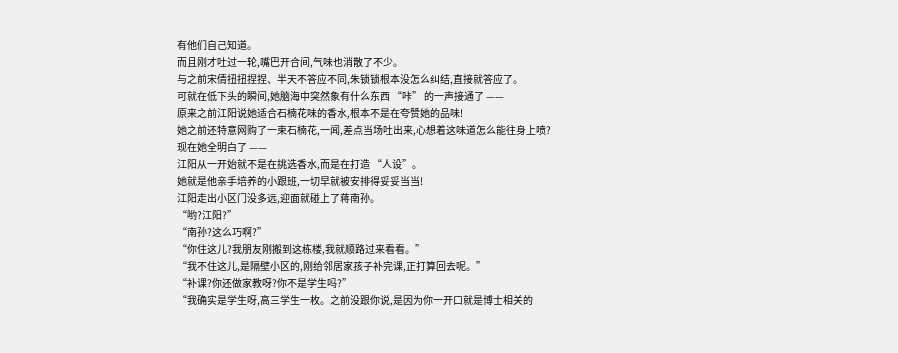有他们自己知道。
而且刚才吐过一轮,嘴巴开合间,气味也消散了不少。
与之前宋倩扭扭捏捏、半天不答应不同,朱锁锁根本没怎么纠结,直接就答应了。
可就在低下头的瞬间,她脑海中突然象有什么东西 “咔” 的一声接通了 ——
原来之前江阳说她适合石楠花味的香水,根本不是在夸赞她的品味!
她之前还特意网购了一束石楠花,一闻,差点当场吐出来,心想着这味道怎么能往身上喷?
现在她全明白了 ——
江阳从一开始就不是在挑选香水,而是在打造 “人设”。
她就是他亲手培养的小跟班,一切早就被安排得妥妥当当!
江阳走出小区门没多远,迎面就碰上了蒋南孙。
“哟?江阳?”
“南孙?这么巧啊?”
“你住这儿?我朋友刚搬到这栋楼,我就顺路过来看看。”
“我不住这儿,是隔壁小区的,刚给邻居家孩子补完课,正打算回去呢。”
“补课?你还做家教呀?你不是学生吗?”
“我确实是学生呀,高三学生一枚。之前没跟你说,是因为你一开口就是博士相关的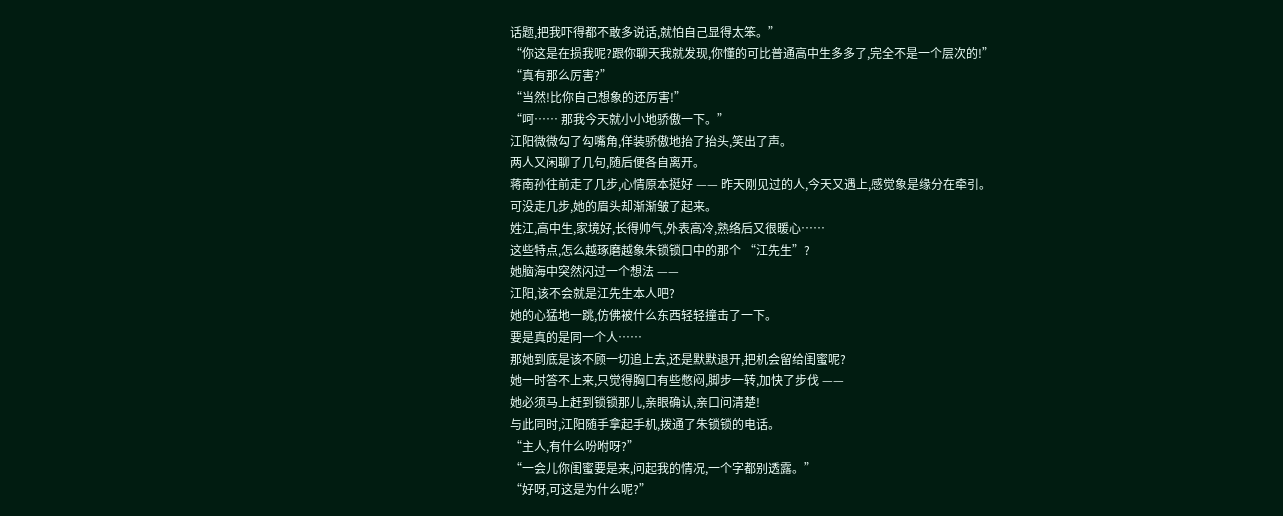话题,把我吓得都不敢多说话,就怕自己显得太笨。”
“你这是在损我呢?跟你聊天我就发现,你懂的可比普通高中生多多了,完全不是一个层次的!”
“真有那么厉害?”
“当然!比你自己想象的还厉害!”
“呵…… 那我今天就小小地骄傲一下。”
江阳微微勾了勾嘴角,佯装骄傲地抬了抬头,笑出了声。
两人又闲聊了几句,随后便各自离开。
蒋南孙往前走了几步,心情原本挺好 —— 昨天刚见过的人,今天又遇上,感觉象是缘分在牵引。
可没走几步,她的眉头却渐渐皱了起来。
姓江,高中生,家境好,长得帅气,外表高冷,熟络后又很暖心……
这些特点,怎么越琢磨越象朱锁锁口中的那个 “江先生”?
她脑海中突然闪过一个想法 ——
江阳,该不会就是江先生本人吧?
她的心猛地一跳,仿佛被什么东西轻轻撞击了一下。
要是真的是同一个人……
那她到底是该不顾一切追上去,还是默默退开,把机会留给闺蜜呢?
她一时答不上来,只觉得胸口有些憋闷,脚步一转,加快了步伐 ——
她必须马上赶到锁锁那儿,亲眼确认,亲口问清楚!
与此同时,江阳随手拿起手机,拨通了朱锁锁的电话。
“主人,有什么吩咐呀?”
“一会儿你闺蜜要是来,问起我的情况,一个字都别透露。”
“好呀,可这是为什么呢?”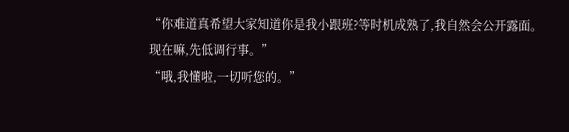“你难道真希望大家知道你是我小跟班?等时机成熟了,我自然会公开露面。现在嘛,先低调行事。”
“哦,我懂啦,一切听您的。”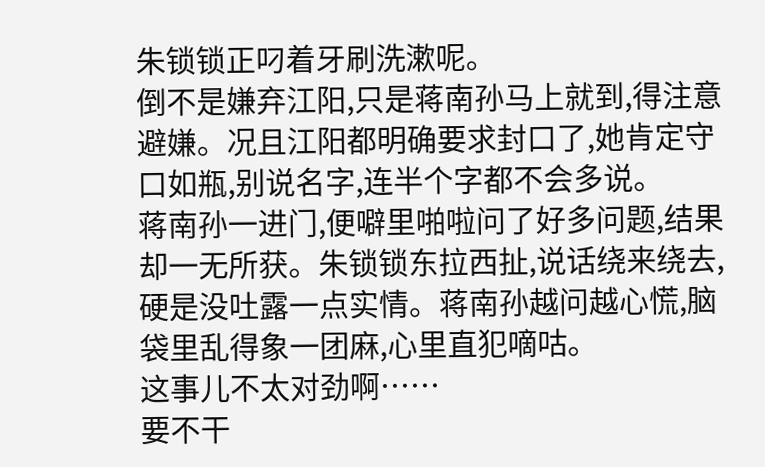朱锁锁正叼着牙刷洗漱呢。
倒不是嫌弃江阳,只是蒋南孙马上就到,得注意避嫌。况且江阳都明确要求封口了,她肯定守口如瓶,别说名字,连半个字都不会多说。
蒋南孙一进门,便噼里啪啦问了好多问题,结果却一无所获。朱锁锁东拉西扯,说话绕来绕去,硬是没吐露一点实情。蒋南孙越问越心慌,脑袋里乱得象一团麻,心里直犯嘀咕。
这事儿不太对劲啊……
要不干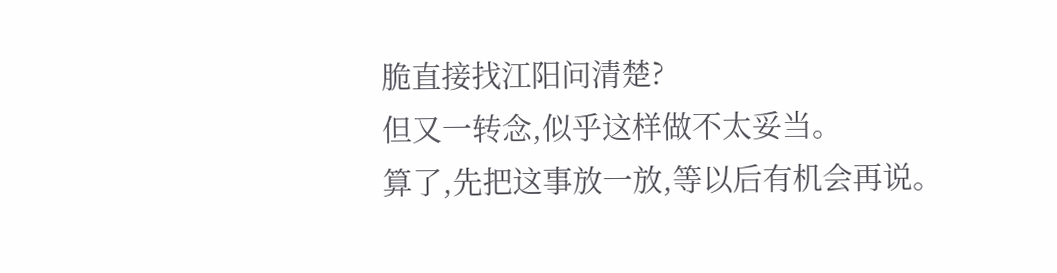脆直接找江阳问清楚?
但又一转念,似乎这样做不太妥当。
算了,先把这事放一放,等以后有机会再说。